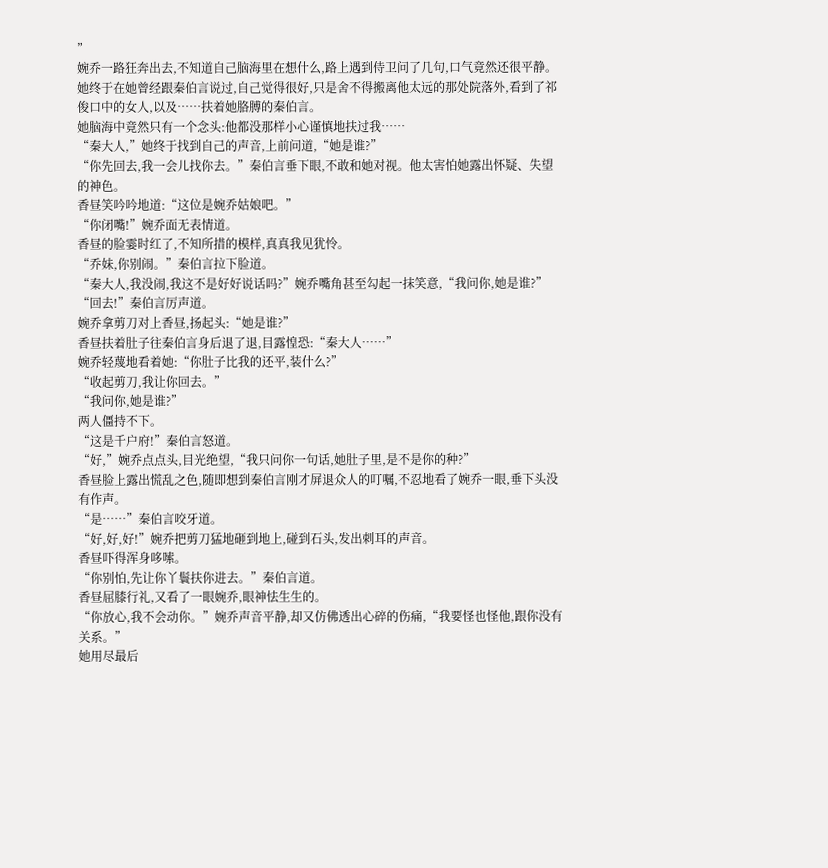”
婉乔一路狂奔出去,不知道自己脑海里在想什么,路上遇到侍卫问了几句,口气竟然还很平静。
她终于在她曾经跟秦伯言说过,自己觉得很好,只是舍不得搬离他太远的那处院落外,看到了祁俊口中的女人,以及……扶着她胳膊的秦伯言。
她脑海中竟然只有一个念头:他都没那样小心谨慎地扶过我……
“秦大人,”她终于找到自己的声音,上前问道,“她是谁?”
“你先回去,我一会儿找你去。”秦伯言垂下眼,不敢和她对视。他太害怕她露出怀疑、失望的神色。
香昼笑吟吟地道:“这位是婉乔姑娘吧。”
“你闭嘴!”婉乔面无表情道。
香昼的脸霎时红了,不知所措的模样,真真我见犹怜。
“乔妹,你别闹。”秦伯言拉下脸道。
“秦大人,我没闹,我这不是好好说话吗?”婉乔嘴角甚至勾起一抹笑意,“我问你,她是谁?”
“回去!”秦伯言厉声道。
婉乔拿剪刀对上香昼,扬起头:“她是谁?”
香昼扶着肚子往秦伯言身后退了退,目露惶恐:“秦大人……”
婉乔轻蔑地看着她:“你肚子比我的还平,装什么?”
“收起剪刀,我让你回去。”
“我问你,她是谁?”
两人僵持不下。
“这是千户府!”秦伯言怒道。
“好,”婉乔点点头,目光绝望,“我只问你一句话,她肚子里,是不是你的种?”
香昼脸上露出慌乱之色,随即想到秦伯言刚才屏退众人的叮嘱,不忍地看了婉乔一眼,垂下头没有作声。
“是……”秦伯言咬牙道。
“好,好,好!”婉乔把剪刀猛地砸到地上,碰到石头,发出刺耳的声音。
香昼吓得浑身哆嗦。
“你别怕,先让你丫鬟扶你进去。”秦伯言道。
香昼屈膝行礼,又看了一眼婉乔,眼神怯生生的。
“你放心,我不会动你。”婉乔声音平静,却又仿佛透出心碎的伤痛,“我要怪也怪他,跟你没有关系。”
她用尽最后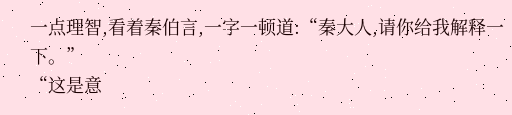一点理智,看着秦伯言,一字一顿道:“秦大人,请你给我解释一下。”
“这是意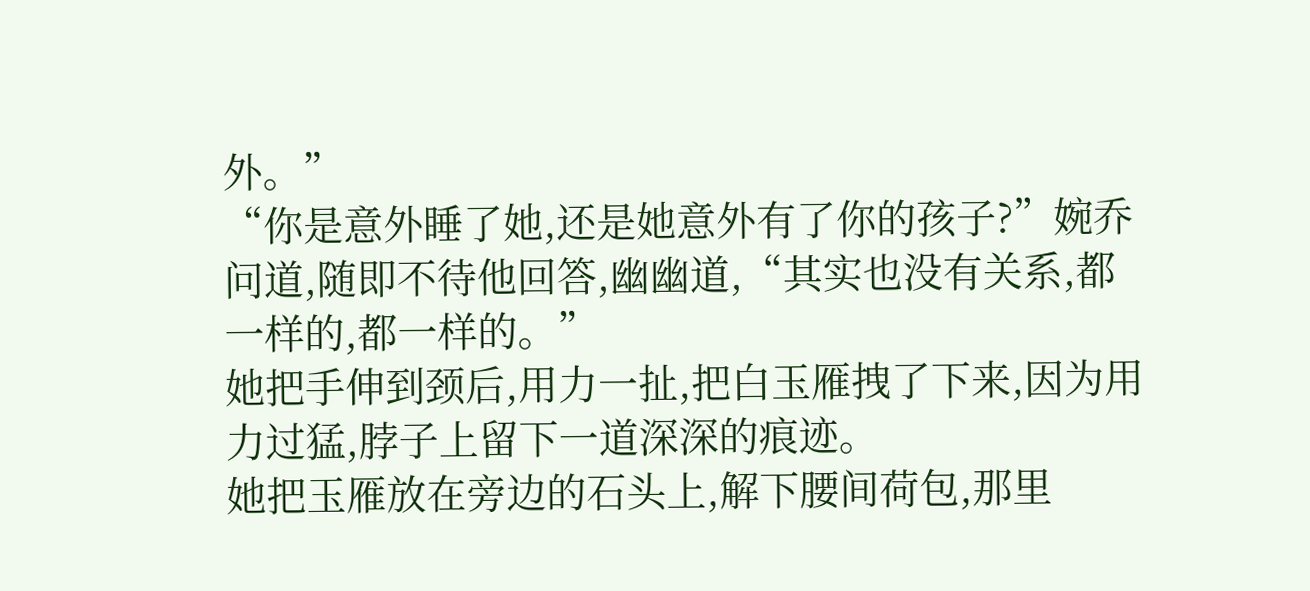外。”
“你是意外睡了她,还是她意外有了你的孩子?”婉乔问道,随即不待他回答,幽幽道,“其实也没有关系,都一样的,都一样的。”
她把手伸到颈后,用力一扯,把白玉雁拽了下来,因为用力过猛,脖子上留下一道深深的痕迹。
她把玉雁放在旁边的石头上,解下腰间荷包,那里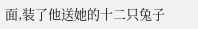面,装了他送她的十二只兔子